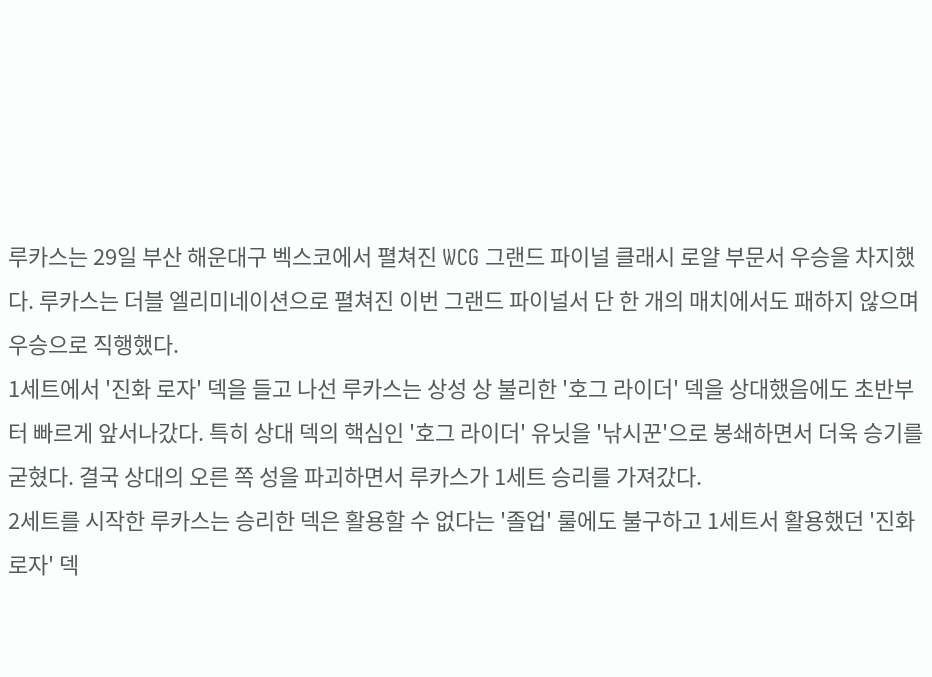루카스는 29일 부산 해운대구 벡스코에서 펼쳐진 WCG 그랜드 파이널 클래시 로얄 부문서 우승을 차지했다. 루카스는 더블 엘리미네이션으로 펼쳐진 이번 그랜드 파이널서 단 한 개의 매치에서도 패하지 않으며 우승으로 직행했다.
1세트에서 '진화 로자' 덱을 들고 나선 루카스는 상성 상 불리한 '호그 라이더' 덱을 상대했음에도 초반부터 빠르게 앞서나갔다. 특히 상대 덱의 핵심인 '호그 라이더' 유닛을 '낚시꾼'으로 봉쇄하면서 더욱 승기를 굳혔다. 결국 상대의 오른 쪽 성을 파괴하면서 루카스가 1세트 승리를 가져갔다.
2세트를 시작한 루카스는 승리한 덱은 활용할 수 없다는 '졸업' 룰에도 불구하고 1세트서 활용했던 '진화 로자' 덱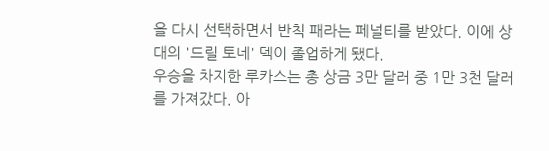을 다시 선택하면서 반칙 패라는 페널티를 받았다. 이에 상대의 '드릴 토네' 덱이 졸업하게 됐다.
우승을 차지한 루카스는 총 상금 3만 달러 중 1만 3천 달러를 가져갔다. 아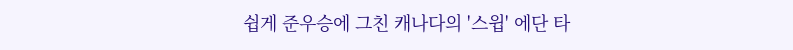쉽게 준우승에 그친 캐나다의 '스윕' 에단 타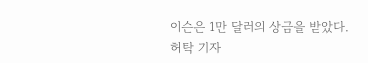이슨은 1만 달러의 상금을 받았다.
허탁 기자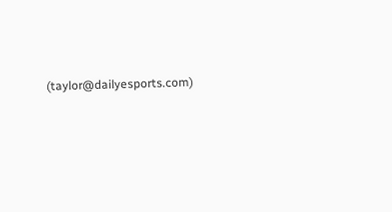(taylor@dailyesports.com)